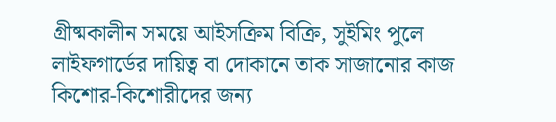গ্রীষ্মকালীন সময়ে আইসক্রিম বিক্রি, সুইমিং পুলে লাইফগার্ডের দায়িত্ব বা দোকানে তাক সাজানোর কাজ কিশোর-কিশোরীদের জন্য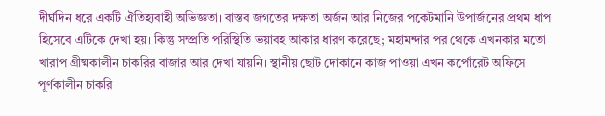দীর্ঘদিন ধরে একটি ঐতিহ্যবাহী অভিজ্ঞতা। বাস্তব জগতের দক্ষতা অর্জন আর নিজের পকেটমানি উপার্জনের প্রথম ধাপ হিসেবে এটিকে দেখা হয়। কিন্তু সম্প্রতি পরিস্থিতি ভয়াবহ আকার ধারণ করেছে; মহামন্দার পর থেকে এখনকার মতো খারাপ গ্রীষ্মকালীন চাকরির বাজার আর দেখা যায়নি। স্থানীয় ছোট দোকানে কাজ পাওয়া এখন কর্পোরেট অফিসে পূর্ণকালীন চাকরি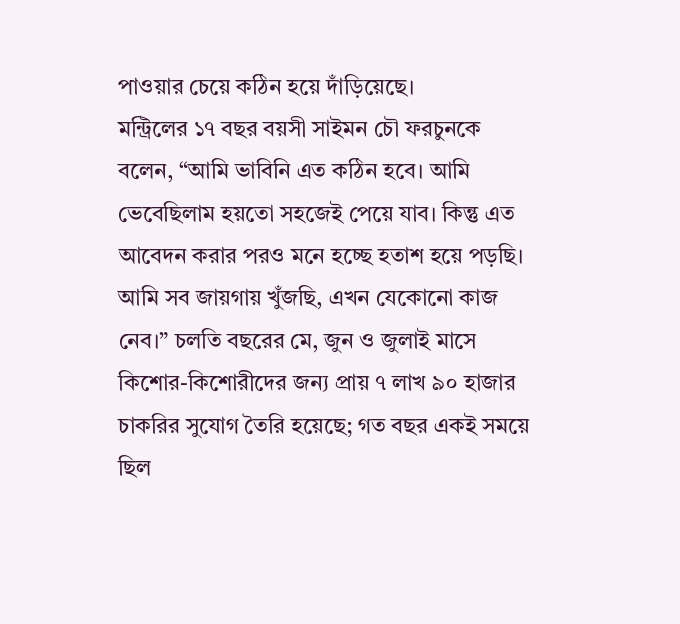পাওয়ার চেয়ে কঠিন হয়ে দাঁড়িয়েছে।
মন্ট্রিলের ১৭ বছর বয়সী সাইমন চৌ ফরচুনকে বলেন, “আমি ভাবিনি এত কঠিন হবে। আমি ভেবেছিলাম হয়তো সহজেই পেয়ে যাব। কিন্তু এত আবেদন করার পরও মনে হচ্ছে হতাশ হয়ে পড়ছি। আমি সব জায়গায় খুঁজছি, এখন যেকোনো কাজ নেব।” চলতি বছরের মে, জুন ও জুলাই মাসে কিশোর-কিশোরীদের জন্য প্রায় ৭ লাখ ৯০ হাজার চাকরির সুযোগ তৈরি হয়েছে; গত বছর একই সময়ে ছিল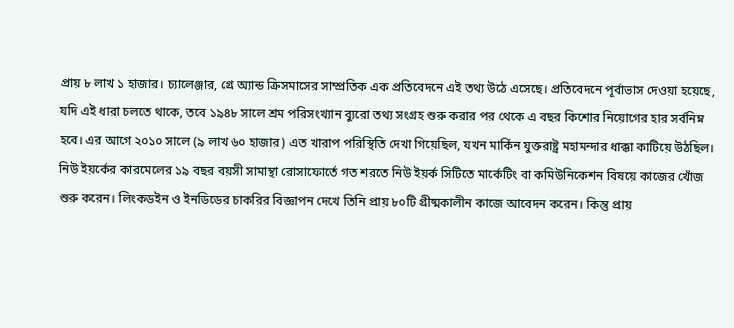প্রায় ৮ লাখ ১ হাজার। চ্যালেঞ্জার, গ্রে অ্যান্ড ক্রিসমাসের সাম্প্রতিক এক প্রতিবেদনে এই তথ্য উঠে এসেছে। প্রতিবেদনে পূর্বাভাস দেওয়া হয়েছে, যদি এই ধারা চলতে থাকে, তবে ১৯৪৮ সালে শ্রম পরিসংখ্যান ব্যুরো তথ্য সংগ্রহ শুরু করার পর থেকে এ বছর কিশোর নিয়োগের হার সর্বনিম্ন হবে। এর আগে ২০১০ সালে (৯ লাখ ৬০ হাজার) এত খারাপ পরিস্থিতি দেখা গিয়েছিল, যখন মার্কিন যুক্তরাষ্ট্র মহামন্দার ধাক্কা কাটিয়ে উঠছিল।
নিউ ইয়র্কের কারমেলের ১৯ বছর বয়সী সামান্থা রোসাফোর্তে গত শরতে নিউ ইয়র্ক সিটিতে মার্কেটিং বা কমিউনিকেশন বিষয়ে কাজের খোঁজ শুরু করেন। লিংকডইন ও ইনডিডের চাকরির বিজ্ঞাপন দেখে তিনি প্রায় ৮০টি গ্রীষ্মকালীন কাজে আবেদন করেন। কিন্তু প্রায়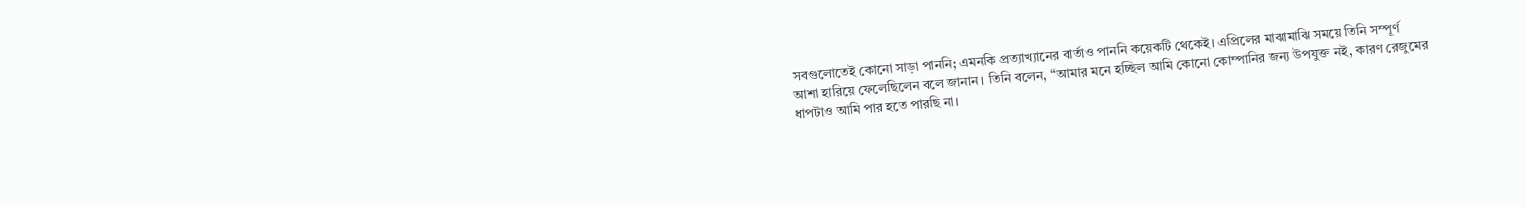সবগুলোতেই কোনো সাড়া পাননি; এমনকি প্রত্যাখ্যানের বার্তাও পাননি কয়েকটি থেকেই। এপ্রিলের মাঝামাঝি সময়ে তিনি সম্পূর্ণ আশা হারিয়ে ফেলেছিলেন বলে জানান। তিনি বলেন, “আমার মনে হচ্ছিল আমি কোনো কোম্পানির জন্য উপযুক্ত নই, কারণ রেজুমের ধাপটাও আমি পার হতে পারছি না।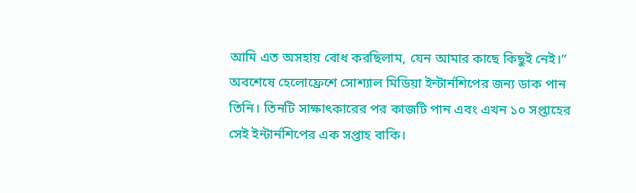আমি এত অসহায় বোধ করছিলাম, যেন আমার কাছে কিছুই নেই।” অবশেষে হেলোফ্রেশে সোশ্যাল মিডিয়া ইন্টার্নশিপের জন্য ডাক পান তিনি। তিনটি সাক্ষাৎকারের পর কাজটি পান এবং এখন ১০ সপ্তাহের সেই ইন্টার্নশিপের এক সপ্তাহ বাকি।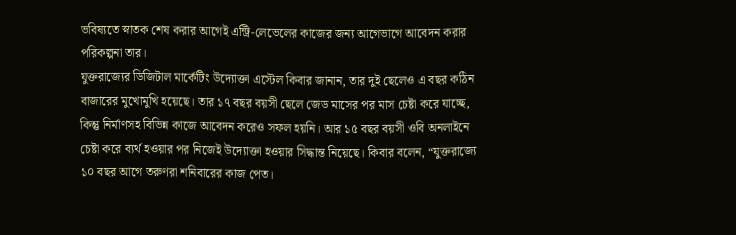ভবিষ্যতে স্নাতক শেষ করার আগেই এন্ট্রি-লেভেলের কাজের জন্য আগেভাগে আবেদন করার পরিকল্পনা তার।
যুক্তরাজ্যের ডিজিটাল মার্কেটিং উদ্যোক্তা এস্টেল কিবার জানান, তার দুই ছেলেও এ বছর কঠিন বাজারের মুখোমুখি হয়েছে। তার ১৭ বছর বয়সী ছেলে জেড মাসের পর মাস চেষ্টা করে যাচ্ছে, কিন্তু নির্মাণসহ বিভিন্ন কাজে আবেদন করেও সফল হয়নি। আর ১৫ বছর বয়সী ওবি অনলাইনে চেষ্টা করে ব্যর্থ হওয়ার পর নিজেই উদ্যোক্তা হওয়ার সিদ্ধান্ত নিয়েছে। কিবার বলেন, “যুক্তরাজ্যে ১০ বছর আগে তরুণরা শনিবারের কাজ পেত।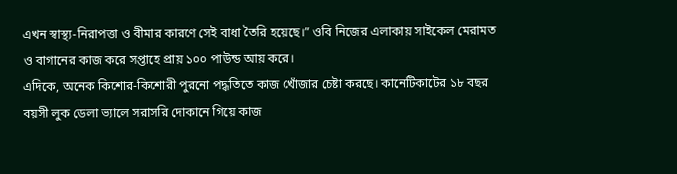এখন স্বাস্থ্য-নিরাপত্তা ও বীমার কারণে সেই বাধা তৈরি হয়েছে।” ওবি নিজের এলাকায় সাইকেল মেরামত ও বাগানের কাজ করে সপ্তাহে প্রায় ১০০ পাউন্ড আয় করে।
এদিকে, অনেক কিশোর-কিশোরী পুরনো পদ্ধতিতে কাজ খোঁজার চেষ্টা করছে। কানেটিকাটের ১৮ বছর বয়সী লুক ডেলা ভ্যালে সরাসরি দোকানে গিয়ে কাজ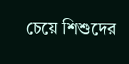চেয়ে শিশুদের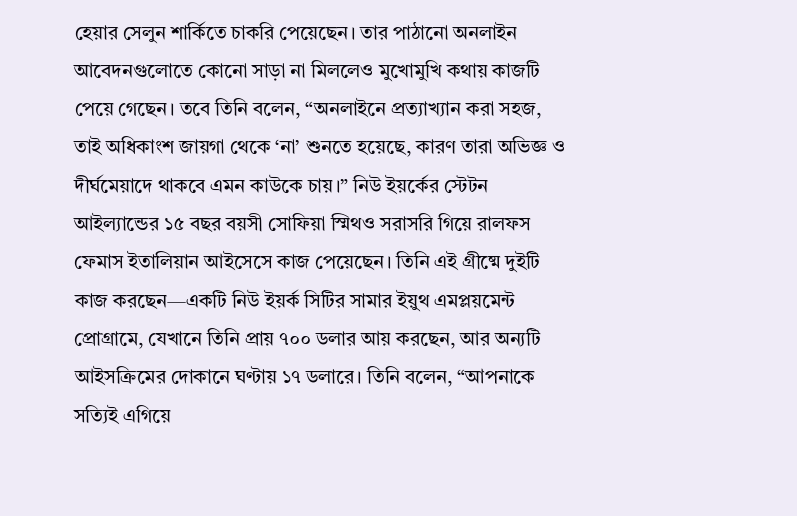হেয়ার সেলুন শার্কিতে চাকরি পেয়েছেন। তার পাঠানো অনলাইন আবেদনগুলোতে কোনো সাড়া না মিললেও মুখোমুখি কথায় কাজটি পেয়ে গেছেন। তবে তিনি বলেন, “অনলাইনে প্রত্যাখ্যান করা সহজ, তাই অধিকাংশ জায়গা থেকে ‘না’ শুনতে হয়েছে, কারণ তারা অভিজ্ঞ ও দীর্ঘমেয়াদে থাকবে এমন কাউকে চায়।” নিউ ইয়র্কের স্টেটন আইল্যান্ডের ১৫ বছর বয়সী সোফিয়া স্মিথও সরাসরি গিয়ে রালফস ফেমাস ইতালিয়ান আইসেসে কাজ পেয়েছেন। তিনি এই গ্রীষ্মে দুইটি কাজ করছেন—একটি নিউ ইয়র্ক সিটির সামার ইয়ুথ এমপ্লয়মেন্ট প্রোগ্রামে, যেখানে তিনি প্রায় ৭০০ ডলার আয় করছেন, আর অন্যটি আইসক্রিমের দোকানে ঘণ্টায় ১৭ ডলারে। তিনি বলেন, “আপনাকে সত্যিই এগিয়ে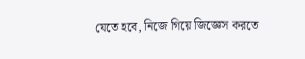যেতে হবে, নিজে গিয়ে জিজ্ঞেস করতে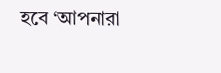হবে ‘আপনারা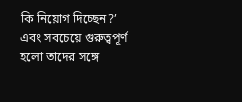কি নিয়োগ দিচ্ছেন?’ এবং সবচেয়ে গুরুত্বপূর্ণ হলো তাদের সঙ্গে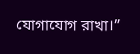যোগাযোগ রাখা।”